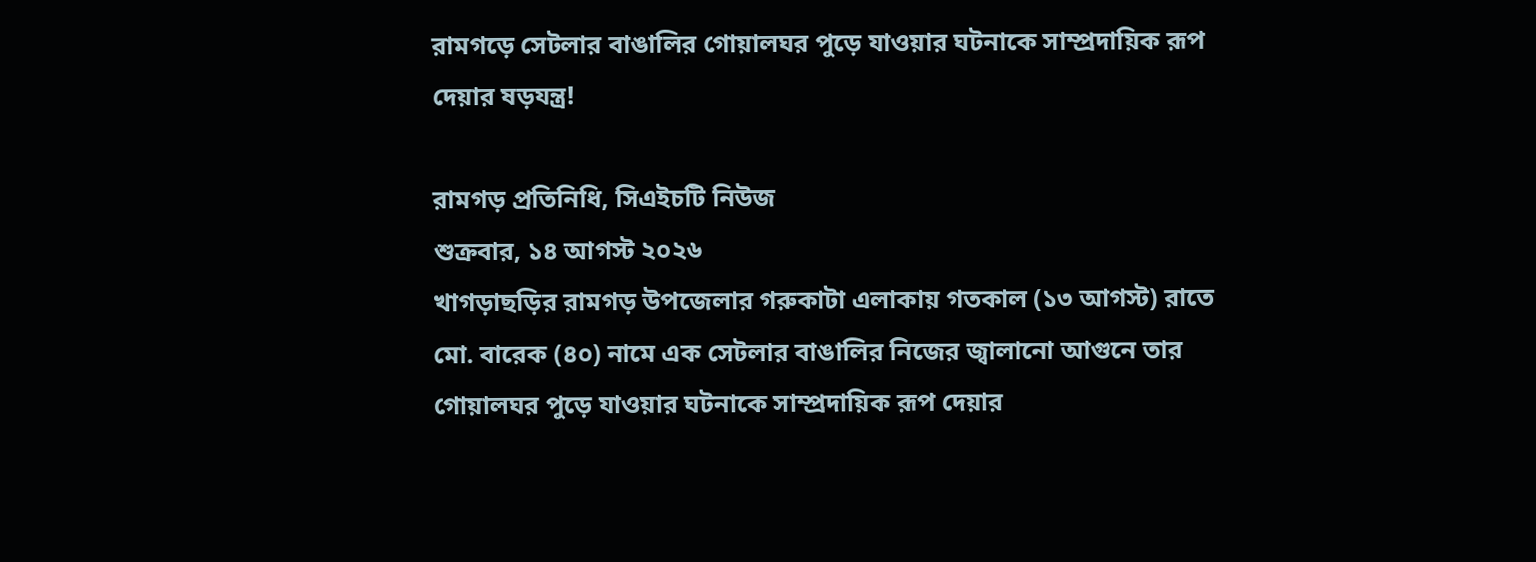রামগড়ে সেটলার বাঙালির গোয়ালঘর পুড়ে যাওয়ার ঘটনাকে সাম্প্রদায়িক রূপ দেয়ার ষড়যন্ত্র!

রামগড় প্রতিনিধি, সিএইচটি নিউজ
শুক্রবার, ১৪ আগস্ট ২০২৬
খাগড়াছড়ির রামগড় উপজেলার গরুকাটা এলাকায় গতকাল (১৩ আগস্ট) রাতে মো. বারেক (৪০) নামে এক সেটলার বাঙালির নিজের জ্বালানো আগুনে তার গোয়ালঘর পুড়ে যাওয়ার ঘটনাকে সাম্প্রদায়িক রূপ দেয়ার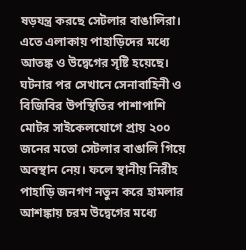ষড়যন্ত্র করছে সেটলার বাঙালিরা। এতে এলাকায় পাহাড়িদের মধ্যে আতঙ্ক ও উদ্বেগের সৃষ্টি হয়েছে।
ঘটনার পর সেখানে সেনাবাহিনী ও বিজিবির উপস্থিতির পাশাপাশি মোটর সাইকেলযোগে প্রায় ২০০ জনের মতো সেটলার বাঙালি গিয়ে অবস্থান নেয়। ফলে স্থানীয় নিরীহ পাহাড়ি জনগণ নতুন করে হামলার আশঙ্কায় চরম উদ্বেগের মধ্যে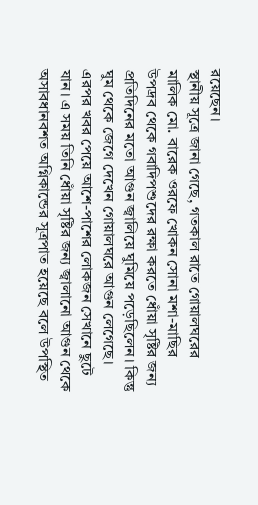রয়েছেন।
স্থানীয় সূত্রে জানা গেছে, গতকাল রাতে গোয়ালঘরের মালিক মো. বারেক ওরফে খোকন সোনা মশা-মাছির উপদ্রব থেকে গবাদিপশুদের রক্ষা করতে ধোঁয়া সৃষ্টির জন্য প্রতিদিনের মতো আগুন জ্বালিয়ে ঘুমিয়ে পড়েছিলেন। কিন্তু ঘুম থেকে জেগে দেখেন গোয়ালঘরে আগুন লেগেছে। এরপর খবর পেয়ে আশে-পাশের লোকজন সেখানে ছুটে যান। এ সময় তিনি ধোঁয়া সৃষ্টির জন্য জ্বালানো আগুন থেকে অসাবধানবশত অগ্নিকান্ডের সূত্রপাত হয়েছে বলে উপস্থিত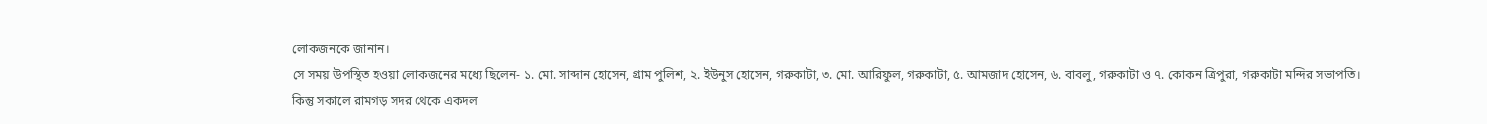লোকজনকে জানান।
সে সময় উপস্থিত হওয়া লোকজনের মধ্যে ছিলেন- ১. মো. সাব্দান হোসেন, গ্ৰাম পুলিশ, ২. ইউনুস হোসেন, গরুকাটা, ৩. মো. আরিফুল, গরুকাটা, ৫. আমজাদ হোসেন, ৬. বাবলু, গরুকাটা ও ৭. কোকন ত্রিপুরা, গরুকাটা মন্দির সভাপতি।
কিন্তু সকালে রামগড় সদর থেকে একদল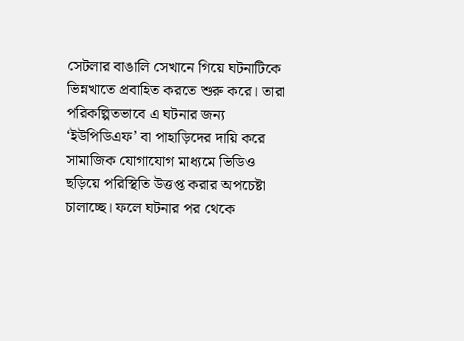সেটলার বাঙালি সেখানে গিয়ে ঘটনাটিকে ভিন্নখাতে প্রবাহিত করতে শুরু করে। তারা পরিকল্পিতভাবে এ ঘটনার জন্য ‘ইউপিডিএফ’ বা পাহাড়িদের দায়ি করে সামাজিক যোগাযোগ মাধ্যমে ভিডিও ছড়িয়ে পরিস্থিতি উত্তপ্ত করার অপচেষ্টা চালাচ্ছে। ফলে ঘটনার পর থেকে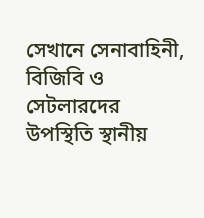সেখানে সেনাবাহিনী, বিজিবি ও সেটলারদের উপস্থিতি স্থানীয়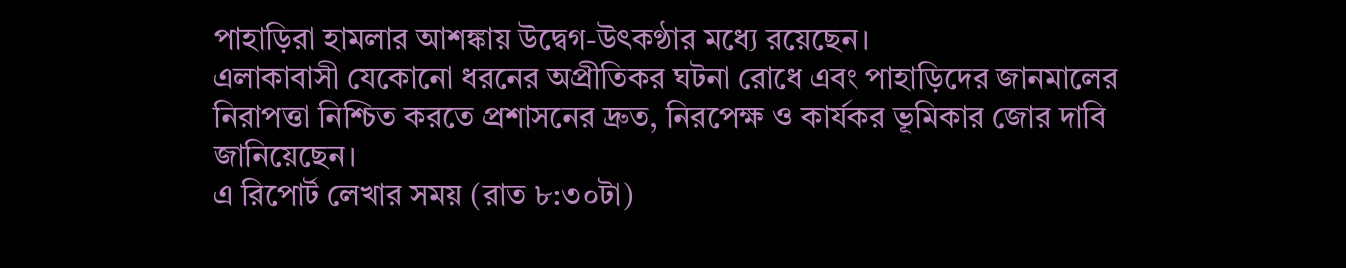পাহাড়িরা হামলার আশঙ্কায় উদ্বেগ-উৎকণ্ঠার মধ্যে রয়েছেন।
এলাকাবাসী যেকোনো ধরনের অপ্রীতিকর ঘটনা রোধে এবং পাহাড়িদের জানমালের নিরাপত্তা নিশ্চিত করতে প্রশাসনের দ্রুত, নিরপেক্ষ ও কার্যকর ভূমিকার জোর দাবি জানিয়েছেন।
এ রিপোর্ট লেখার সময় (রাত ৮:৩০টা)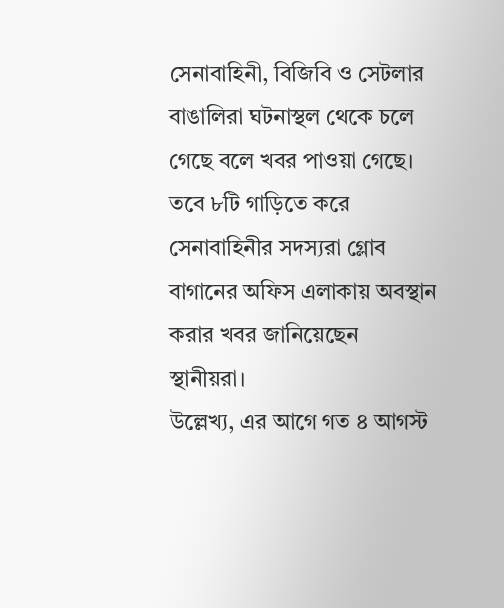সেনাবাহিনী, বিজিবি ও সেটলার বাঙালিরা ঘটনাস্থল থেকে চলে গেছে বলে খবর পাওয়া গেছে। তবে ৮টি গাড়িতে করে সেনাবাহিনীর সদস্যরা গ্লোব বাগানের অফিস এলাকায় অবস্থান করার খবর জানিয়েছেন স্থানীয়রা।
উল্লেখ্য, এর আগে গত ৪ আগস্ট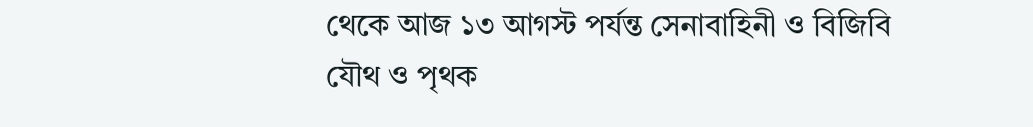থেকে আজ ১৩ আগস্ট পর্যন্ত সেনাবাহিনী ও বিজিবি যৌথ ও পৃথক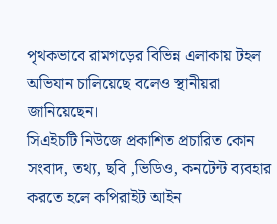পৃথকভাবে রামগড়ের বিভিন্ন এলাকায় টহল অভিযান চালিয়েছে বলেও স্থানীয়রা জানিয়েছেন।
সিএইচটি নিউজে প্রকাশিত প্রচারিত কোন সংবাদ, তথ্য, ছবি ,ভিডিও, কনটেন্ট ব্যবহার করতে হলে কপিরাইট আইন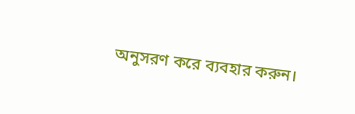অনুসরণ করে ব্যবহার করুন।